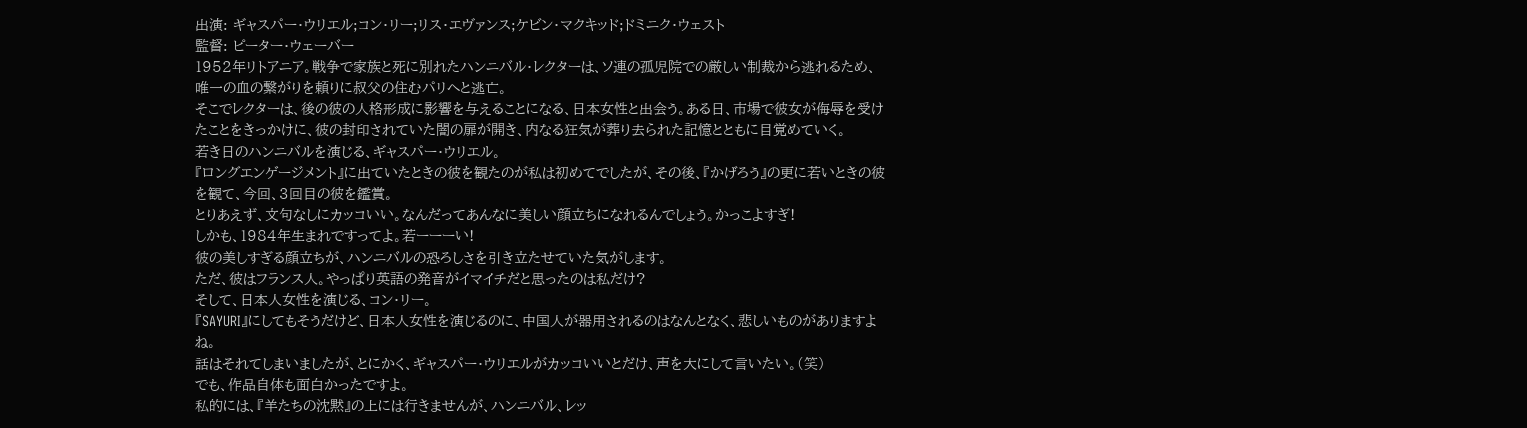出演: ギャスパー・ウリエル;コン・リー;リス・エヴァンス;ケビン・マクキッド;ドミニク・ウェスト
監督: ピーター・ウェーバー
1952年リトアニア。戦争で家族と死に別れたハンニバル・レクターは、ソ連の孤児院での厳しい制裁から逃れるため、唯一の血の繋がりを頼りに叔父の住むパリへと逃亡。
そこでレクターは、後の彼の人格形成に影響を与えることになる、日本女性と出会う。ある日、市場で彼女が侮辱を受けたことをきっかけに、彼の封印されていた闇の扉が開き、内なる狂気が葬り去られた記憶とともに目覚めていく。
若き日のハンニバルを演じる、ギャスパー・ウリエル。
『ロングエンゲージメント』に出ていたときの彼を観たのが私は初めてでしたが、その後、『かげろう』の更に若いときの彼を観て、今回、3回目の彼を鑑賞。
とりあえず、文句なしにカッコいい。なんだってあんなに美しい顔立ちになれるんでしょう。かっこよすぎ!
しかも、1984年生まれですってよ。若ーーーい!
彼の美しすぎる顔立ちが、ハンニバルの恐ろしさを引き立たせていた気がします。
ただ、彼はフランス人。やっぱり英語の発音がイマイチだと思ったのは私だけ?
そして、日本人女性を演じる、コン・リー。
『SAYURI』にしてもそうだけど、日本人女性を演じるのに、中国人が器用されるのはなんとなく、悲しいものがありますよね。
話はそれてしまいましたが、とにかく、ギャスパー・ウリエルがカッコいいとだけ、声を大にして言いたい。(笑)
でも、作品自体も面白かったですよ。
私的には、『羊たちの沈黙』の上には行きませんが、ハンニバル、レッ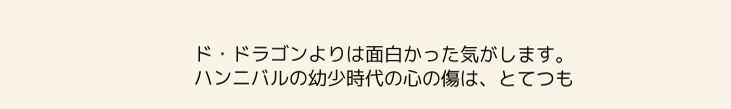ド・ドラゴンよりは面白かった気がします。
ハンニバルの幼少時代の心の傷は、とてつも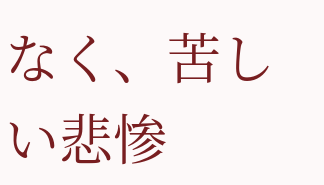なく、苦しい悲惨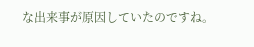な出来事が原因していたのですね。